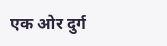एक ओर दुर्ग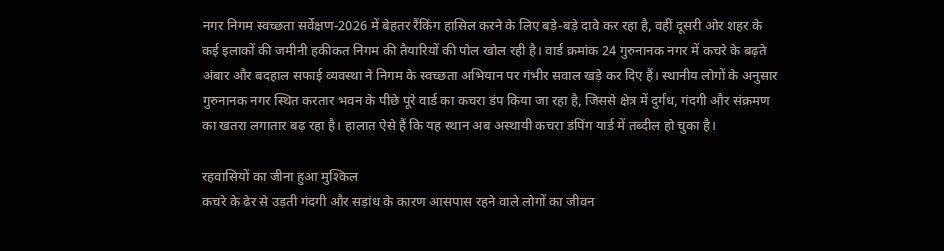नगर निगम स्वच्छता सर्वेक्षण-2026 में बेहतर रैंकिंग हासिल करने के लिए बड़े-बड़े दावे कर रहा है, वहीं दूसरी ओर शहर के कई इलाकों की जमीनी हकीकत निगम की तैयारियों की पोल खोल रही है। वार्ड क्रमांक 24 गुरुनानक नगर में कचरे के बढ़ते अंबार और बदहाल सफाई व्यवस्था ने निगम के स्वच्छता अभियान पर गंभीर सवाल खड़े कर दिए हैं। स्थानीय लोगों के अनुसार गुरुनानक नगर स्थित करतार भवन के पीछे पूरे वार्ड का कचरा डंप किया जा रहा है, जिससे क्षेत्र में दुर्गंध, गंदगी और संक्रमण का खतरा लगातार बढ़ रहा है। हालात ऐसे हैं कि यह स्थान अब अस्थायी कचरा डंपिंग यार्ड में तब्दील हो चुका है।

रहवासियों का जीना हुआ मुश्किल
कचरे के ढेर से उड़ती गंदगी और सड़ांध के कारण आसपास रहने वाले लोगों का जीवन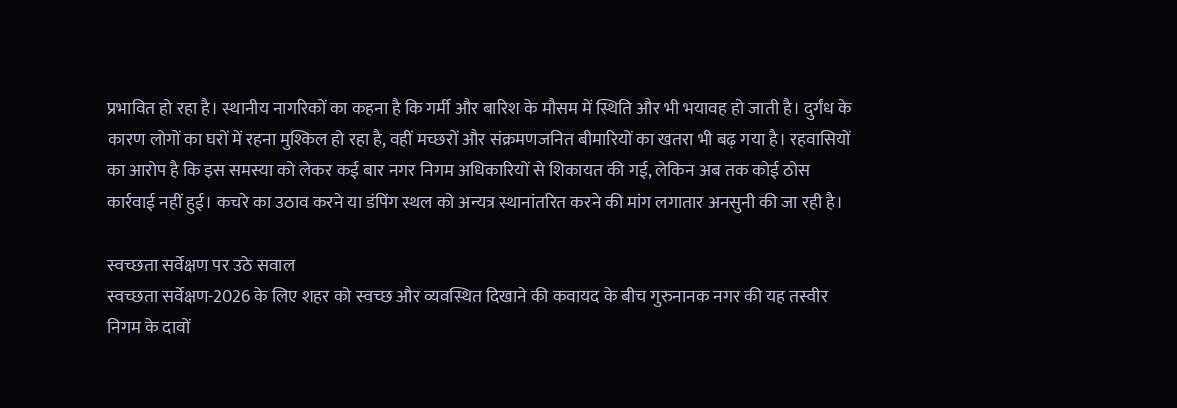प्रभावित हो रहा है। स्थानीय नागरिकों का कहना है कि गर्मी और बारिश के मौसम में स्थिति और भी भयावह हो जाती है। दुर्गंध के कारण लोगों का घरों में रहना मुश्किल हो रहा है, वहीं मच्छरों और संक्रमणजनित बीमारियों का खतरा भी बढ़ गया है। रहवासियों का आरोप है कि इस समस्या को लेकर कई बार नगर निगम अधिकारियों से शिकायत की गई, लेकिन अब तक कोई ठोस कार्रवाई नहीं हुई। कचरे का उठाव करने या डंपिंग स्थल को अन्यत्र स्थानांतरित करने की मांग लगातार अनसुनी की जा रही है।

स्वच्छता सर्वेक्षण पर उठे सवाल
स्वच्छता सर्वेक्षण-2026 के लिए शहर को स्वच्छ और व्यवस्थित दिखाने की कवायद के बीच गुरुनानक नगर की यह तस्वीर निगम के दावों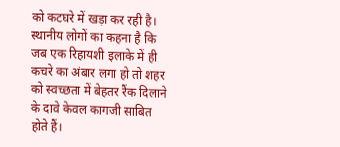को कटघरे में खड़ा कर रही है। स्थानीय लोगों का कहना है कि जब एक रिहायशी इलाके में ही कचरे का अंबार लगा हो तो शहर को स्वच्छता में बेहतर रैंक दिलाने के दावे केवल कागजी साबित होते हैं।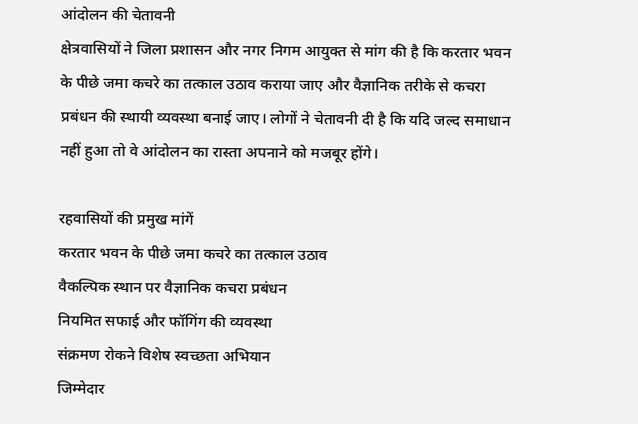आंदोलन की चेतावनी
क्षेत्रवासियों ने जिला प्रशासन और नगर निगम आयुक्त से मांग की है कि करतार भवन के पीछे जमा कचरे का तत्काल उठाव कराया जाए और वैज्ञानिक तरीके से कचरा प्रबंधन की स्थायी व्यवस्था बनाई जाए। लोगों ने चेतावनी दी है कि यदि जल्द समाधान नहीं हुआ तो वे आंदोलन का रास्ता अपनाने को मजबूर होंगे।

रहवासियों की प्रमुख मांगें
करतार भवन के पीछे जमा कचरे का तत्काल उठाव
वैकल्पिक स्थान पर वैज्ञानिक कचरा प्रबंधन
नियमित सफाई और फॉगिंग की व्यवस्था
संक्रमण रोकने विशेष स्वच्छता अभियान
जिम्मेदार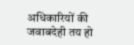अधिकारियों की जवाबदेही तय हो